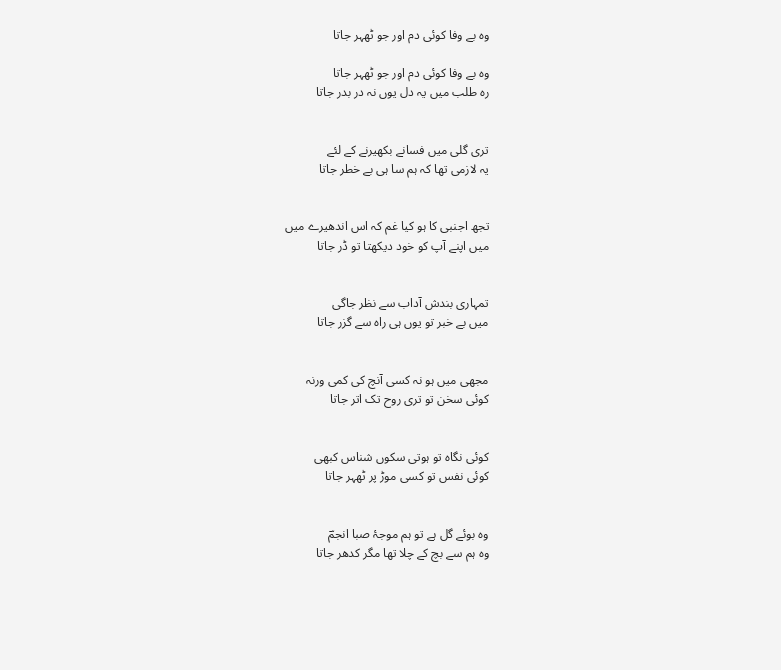وہ بے وفا کوئی دم اور جو ٹھہر جاتا

وہ بے وفا کوئی دم اور جو ٹھہر جاتا
رہ طلب میں یہ دل یوں نہ در بدر جاتا


تری گلی میں فسانے بکھیرنے کے لئے
یہ لازمی تھا کہ ہم سا ہی بے خطر جاتا


تجھ اجنبی کا ہو کیا غم کہ اس اندھیرے میں
میں اپنے آپ کو خود دیکھتا تو ڈر جاتا


تمہاری بندش آداب سے نظر جاگی
میں بے خبر تو یوں ہی راہ سے گزر جاتا


مجھی میں ہو نہ کسی آنچ کی کمی ورنہ
کوئی سخن تو تری روح تک اتر جاتا


کوئی نگاہ تو ہوتی سکوں شناس کبھی
کوئی نفس تو کسی موڑ پر ٹھہر جاتا


وہ بوئے گل ہے تو ہم موجۂ صبا انجمؔ
وہ ہم سے بچ کے چلا تھا مگر کدھر جاتا